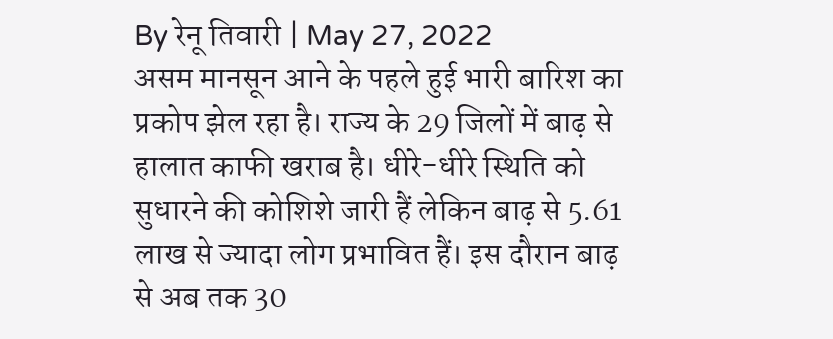By रेनू तिवारी | May 27, 2022
असम मानसून आने के पहले हुई भारी बारिश का प्रकोप झेल रहा है। राज्य के 29 जिलों में बाढ़ से हालात काफी खराब है। धीरे-धीरे स्थिति को सुधारने की कोशिशे जारी हैं लेकिन बाढ़ से 5.61 लाख से ज्यादा लोग प्रभावित हैं। इस दौरान बाढ़ से अब तक 30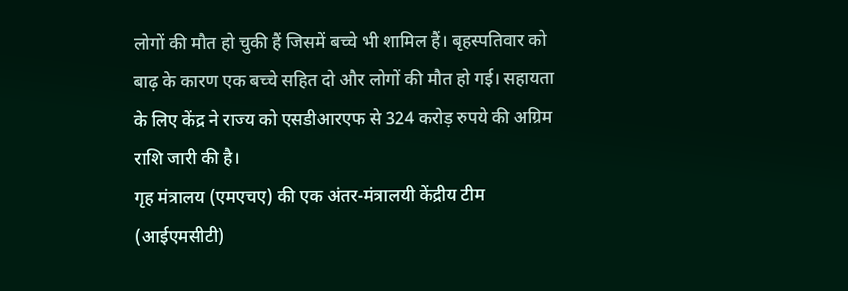लोगों की मौत हो चुकी हैं जिसमें बच्चे भी शामिल हैं। बृहस्पतिवार को बाढ़ के कारण एक बच्चे सहित दो और लोगों की मौत हो गई। सहायता के लिए केंद्र ने राज्य को एसडीआरएफ से 324 करोड़ रुपये की अग्रिम राशि जारी की है।
गृह मंत्रालय (एमएचए) की एक अंतर-मंत्रालयी केंद्रीय टीम (आईएमसीटी)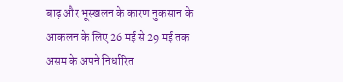बाढ़ और भूस्खलन के कारण नुकसान के आकलन के लिए 26 मई से 29 मई तक असम के अपने निर्धारित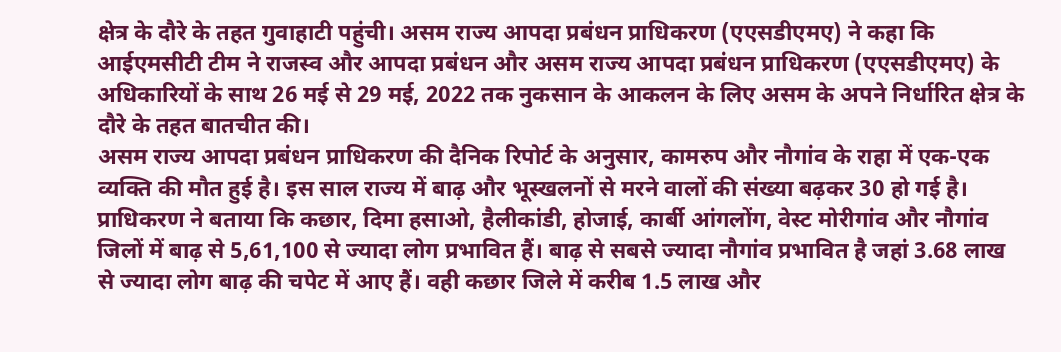क्षेत्र के दौरे के तहत गुवाहाटी पहुंची। असम राज्य आपदा प्रबंधन प्राधिकरण (एएसडीएमए) ने कहा कि आईएमसीटी टीम ने राजस्व और आपदा प्रबंधन और असम राज्य आपदा प्रबंधन प्राधिकरण (एएसडीएमए) के अधिकारियों के साथ 26 मई से 29 मई, 2022 तक नुकसान के आकलन के लिए असम के अपने निर्धारित क्षेत्र के दौरे के तहत बातचीत की।
असम राज्य आपदा प्रबंधन प्राधिकरण की दैनिक रिपोर्ट के अनुसार, कामरुप और नौगांव के राहा में एक-एक व्यक्ति की मौत हुई है। इस साल राज्य में बाढ़ और भूस्खलनों से मरने वालों की संख्या बढ़कर 30 हो गई है। प्राधिकरण ने बताया कि कछार, दिमा हसाओ, हैलीकांडी, होजाई, कार्बी आंगलोंग, वेस्ट मोरीगांव और नौगांव जिलों में बाढ़ से 5,61,100 से ज्यादा लोग प्रभावित हैं। बाढ़ से सबसे ज्यादा नौगांव प्रभावित है जहां 3.68 लाख से ज्यादा लोग बाढ़ की चपेट में आए हैं। वही कछार जिले में करीब 1.5 लाख और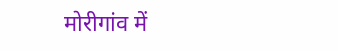मोरीगांव में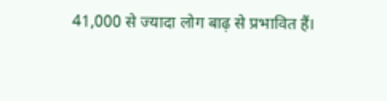41,000 से ज्यादा लोग बाढ़ से प्रभावित हैं।